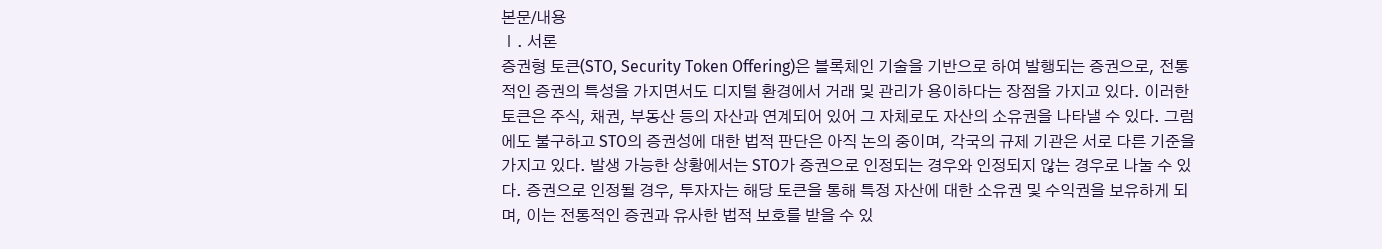본문/내용
Ⅰ. 서론
증권형 토큰(STO, Security Token Offering)은 블록체인 기술을 기반으로 하여 발행되는 증권으로, 전통적인 증권의 특성을 가지면서도 디지털 환경에서 거래 및 관리가 용이하다는 장점을 가지고 있다. 이러한 토큰은 주식, 채권, 부동산 등의 자산과 연계되어 있어 그 자체로도 자산의 소유권을 나타낼 수 있다. 그럼에도 불구하고 STO의 증권성에 대한 법적 판단은 아직 논의 중이며, 각국의 규제 기관은 서로 다른 기준을 가지고 있다. 발생 가능한 상황에서는 STO가 증권으로 인정되는 경우와 인정되지 않는 경우로 나눌 수 있다. 증권으로 인정될 경우, 투자자는 해당 토큰을 통해 특정 자산에 대한 소유권 및 수익권을 보유하게 되며, 이는 전통적인 증권과 유사한 법적 보호를 받을 수 있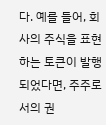다. 예를 들어, 회사의 주식을 표현하는 토큰이 발행되었다면, 주주로서의 권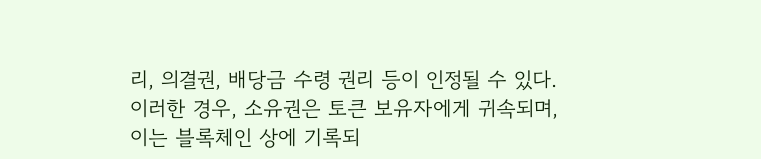리, 의결권, 배당금 수령 권리 등이 인정될 수 있다. 이러한 경우, 소유권은 토큰 보유자에게 귀속되며, 이는 블록체인 상에 기록되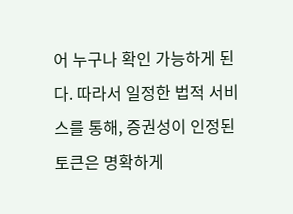어 누구나 확인 가능하게 된다. 따라서 일정한 법적 서비스를 통해, 증권성이 인정된 토큰은 명확하게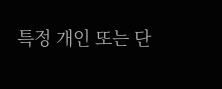특정 개인 또는 단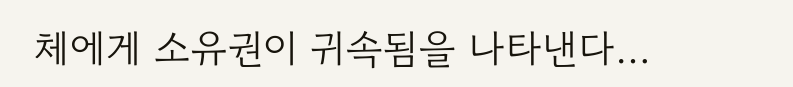체에게 소유권이 귀속됨을 나타낸다…